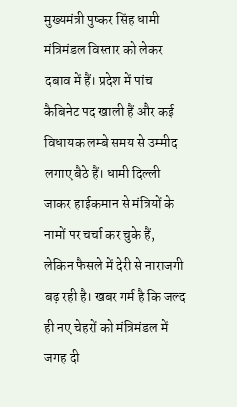मुख्यमंत्री पुष्कर सिंह धामी मंत्रिमंडल विस्तार को लेकर दबाव में हैं। प्रदेश में पांच कैबिनेट पद खाली हैं और कई विधायक लम्बे समय से उम्मीद लगाए बैठे हैं। धामी दिल्ली जाकर हाईकमान से मंत्रियों के नामों पर चर्चा कर चुके हैं, लेकिन फैसले में देरी से नाराजगी बढ़ रही है। खबर गर्म है कि जल्द ही नए चेहरों को मंत्रिमंडल में जगह दी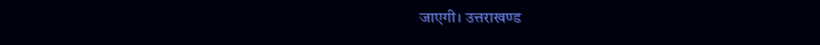जाएगी। उत्तराखण्ड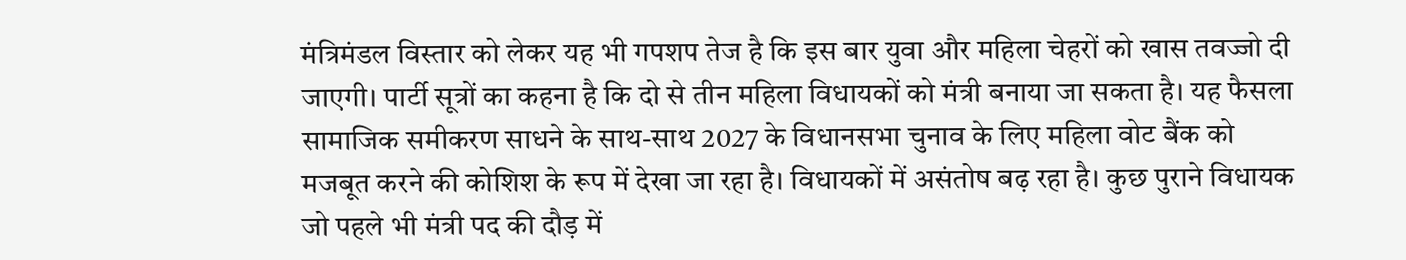मंत्रिमंडल विस्तार को लेकर यह भी गपशप तेज है कि इस बार युवा और महिला चेहरों को खास तवज्जो दी जाएगी। पार्टी सूत्रों का कहना है कि दो से तीन महिला विधायकों को मंत्री बनाया जा सकता है। यह फैसला सामाजिक समीकरण साधने के साथ-साथ 2027 के विधानसभा चुनाव के लिए महिला वोट बैंक को मजबूत करने की कोशिश के रूप में देखा जा रहा है। विधायकों में असंतोष बढ़ रहा है। कुछ पुराने विधायक जो पहले भी मंत्री पद की दौड़ में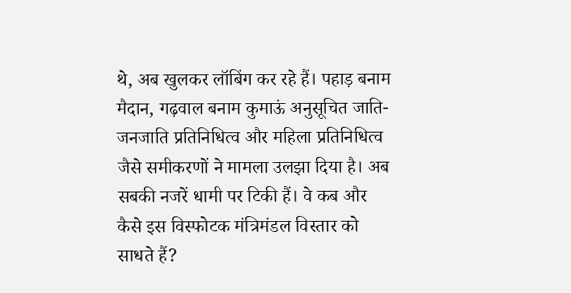थे, अब खुलकर लॉबिंग कर रहे हैं। पहाड़ बनाम मैदान, गढ़वाल बनाम कुमाऊं अनुसूचित जाति-जनजाति प्रतिनिधित्व और महिला प्रतिनिधित्व जैसे समीकरणों ने मामला उलझा दिया है। अब सबकी नजरें धामी पर टिकी हैं। वे कब और कैसे इस विस्फोटक मंत्रिमंडल विस्तार को साधते हैं?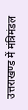उत्तराखण्ड में मंत्रिमंडल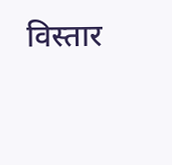विस्तार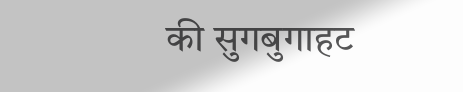की सुगबुगाहट